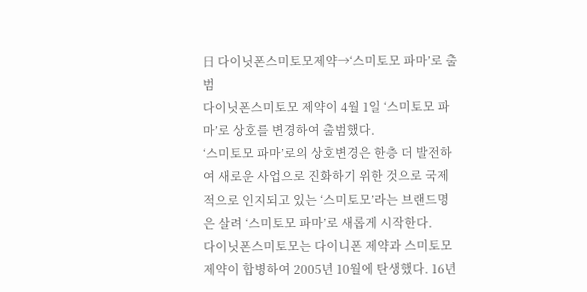日 다이닛폰스미토모제약→‘스미토모 파마’로 출범
다이닛폰스미토모 제약이 4월 1일 ‘스미토모 파마’로 상호를 변경하여 출범했다.
‘스미토모 파마’로의 상호변경은 한층 더 발전하여 새로운 사업으로 진화하기 위한 것으로 국제적으로 인지되고 있는 ‘스미토모’라는 브랜드명은 살려 ‘스미토모 파마’로 새롭게 시작한다.
다이닛폰스미토모는 다이니폰 제약과 스미토모 제약이 합병하여 2005년 10월에 탄생했다. 16년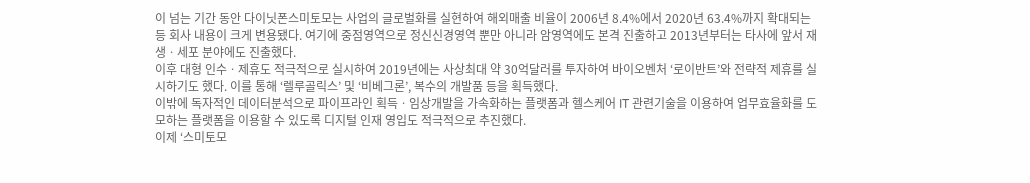이 넘는 기간 동안 다이닛폰스미토모는 사업의 글로벌화를 실현하여 해외매출 비율이 2006년 8.4%에서 2020년 63.4%까지 확대되는 등 회사 내용이 크게 변용됐다. 여기에 중점영역으로 정신신경영역 뿐만 아니라 암영역에도 본격 진출하고 2013년부터는 타사에 앞서 재생ㆍ세포 분야에도 진출했다.
이후 대형 인수ㆍ제휴도 적극적으로 실시하여 2019년에는 사상최대 약 30억달러를 투자하여 바이오벤처 ‘로이반트’와 전략적 제휴를 실시하기도 했다. 이를 통해 ‘렐루골릭스’ 및 ‘비베그론’, 복수의 개발품 등을 획득했다.
이밖에 독자적인 데이터분석으로 파이프라인 획득ㆍ임상개발을 가속화하는 플랫폼과 헬스케어 IT 관련기술을 이용하여 업무효율화를 도모하는 플랫폼을 이용할 수 있도록 디지털 인재 영입도 적극적으로 추진했다.
이제 ‘스미토모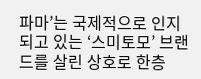파마’는 국제적으로 인지되고 있는 ‘스미토모’ 브랜드를 살린 상호로 한층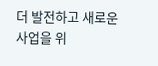더 발전하고 새로운 사업을 위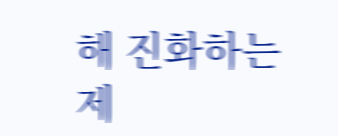해 진화하는 제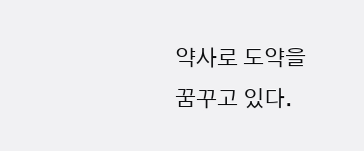약사로 도약을 꿈꾸고 있다.